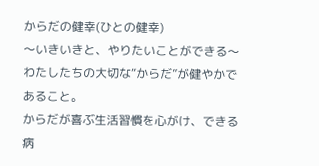からだの健幸(ひとの健幸)
〜いきいきと、やりたいことができる〜
わたしたちの大切な“からだ”が健やかであること。
からだが喜ぶ生活習慣を心がけ、できる病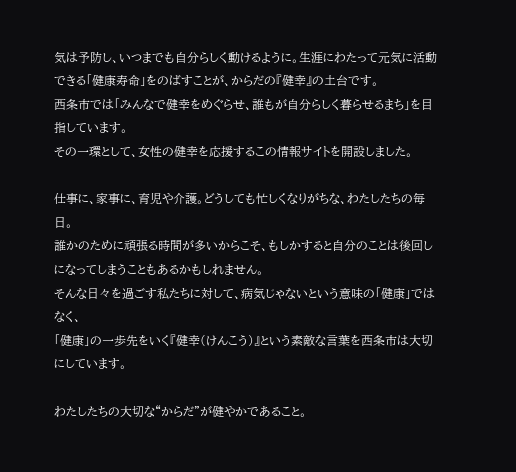気は予防し、いつまでも自分らしく動けるように。生涯にわたって元気に活動できる「健康寿命」をのばすことが、からだの『健幸』の土台です。
西条市では「みんなで健幸をめぐらせ、誰もが自分らしく暮らせるまち」を目指しています。
その一環として、女性の健幸を応援するこの情報サイトを開設しました。

仕事に、家事に、育児や介護。どうしても忙しくなりがちな、わたしたちの毎日。
誰かのために頑張る時間が多いからこそ、もしかすると自分のことは後回しになってしまうこともあるかもしれません。
そんな日々を過ごす私たちに対して、病気じゃないという意味の「健康」ではなく、
「健康」の一歩先をいく『健幸(けんこう)』という素敵な言葉を西条市は大切にしています。

わたしたちの大切な“からだ”が健やかであること。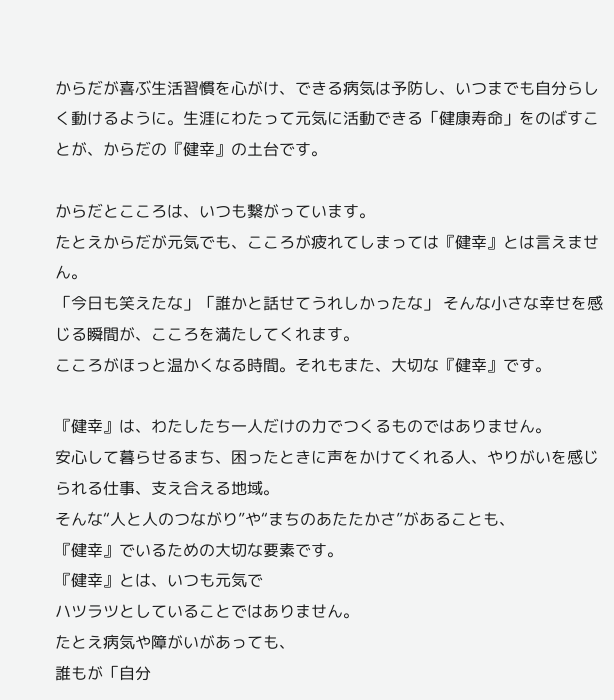からだが喜ぶ生活習慣を心がけ、できる病気は予防し、いつまでも自分らしく動けるように。生涯にわたって元気に活動できる「健康寿命」をのばすことが、からだの『健幸』の土台です。

からだとこころは、いつも繋がっています。
たとえからだが元気でも、こころが疲れてしまっては『健幸』とは言えません。
「今日も笑えたな」「誰かと話せてうれしかったな」 そんな小さな幸せを感じる瞬間が、こころを満たしてくれます。
こころがほっと温かくなる時間。それもまた、大切な『健幸』です。

『健幸』は、わたしたち一人だけの力でつくるものではありません。
安心して暮らせるまち、困ったときに声をかけてくれる人、やりがいを感じられる仕事、支え合える地域。
そんな“人と人のつながり”や“まちのあたたかさ”があることも、
『健幸』でいるための大切な要素です。
『健幸』とは、いつも元気で
ハツラツとしていることではありません。
たとえ病気や障がいがあっても、
誰もが「自分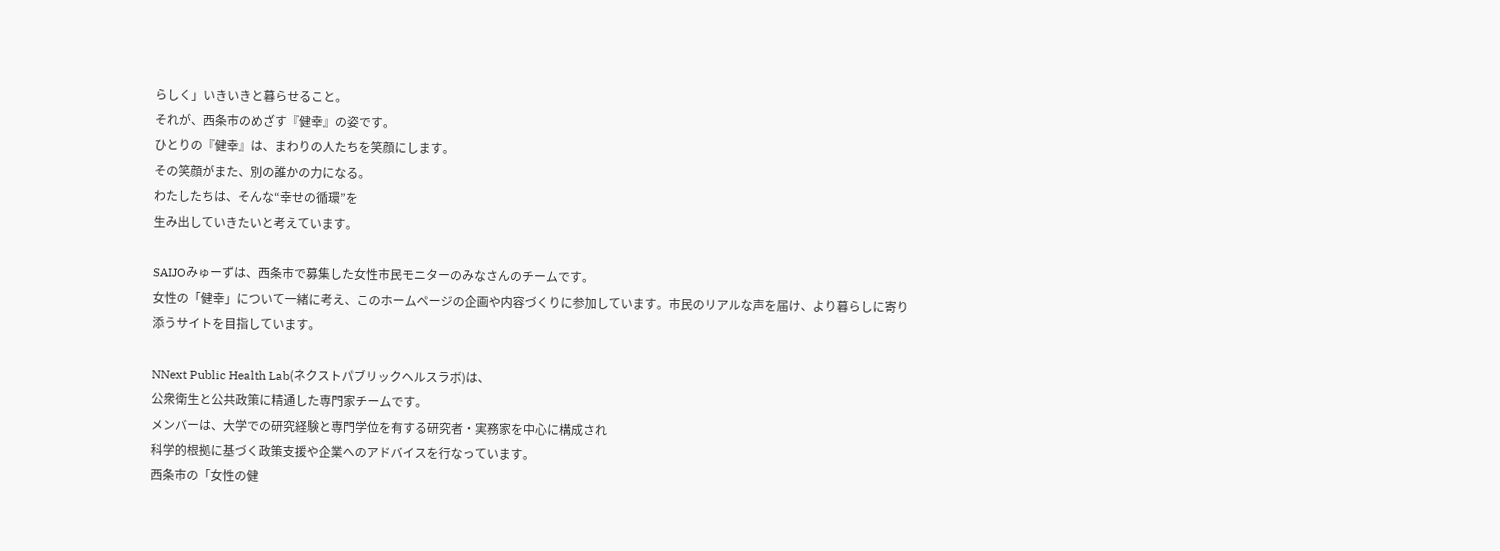らしく」いきいきと暮らせること。
それが、西条市のめざす『健幸』の姿です。
ひとりの『健幸』は、まわりの人たちを笑顔にします。
その笑顔がまた、別の誰かの力になる。
わたしたちは、そんな“幸せの循環”を
生み出していきたいと考えています。

SAIJOみゅーずは、西条市で募集した女性市民モニターのみなさんのチームです。
女性の「健幸」について一緒に考え、このホームページの企画や内容づくりに参加しています。市民のリアルな声を届け、より暮らしに寄り添うサイトを目指しています。

NNext Public Health Lab(ネクストパブリックヘルスラボ)は、
公衆衛生と公共政策に精通した専門家チームです。
メンバーは、大学での研究経験と専門学位を有する研究者・実務家を中心に構成され
科学的根拠に基づく政策支援や企業へのアドバイスを行なっています。
西条市の「女性の健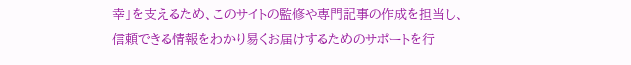幸」を支えるため、このサイトの監修や専門記事の作成を担当し、
信頼できる情報をわかり易くお届けするためのサポートを行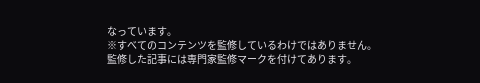なっています。
※すべてのコンテンツを監修しているわけではありません。
監修した記事には専門家監修マークを付けてあります。